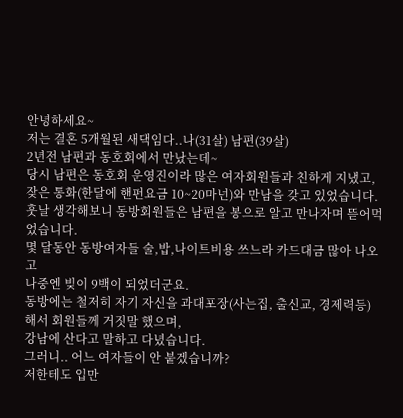안녕하세요~
저는 결혼 5개월된 새댁임다..나(31살) 남편(39살)
2년전 남편과 동호회에서 만났는데~
당시 남편은 동호회 운영진이라 많은 여자회원들과 친하게 지냈고,
잦은 통화(한달에 핸펀요금 10~20마넌)와 만남을 갖고 있었습니다.
훗날 생각해보니 동방회원들은 남편을 봉으로 알고 만나자며 뜯어먹었습니다.
몇 달동안 동방여자들 술,밥,나이트비용 쓰느라 카드대금 많아 나오고
나중엔 빚이 9백이 되었더군요.
동방에는 철저히 자기 자신을 과대포장(사는집, 출신교, 경제력등) 해서 회원들께 거짓말 했으며,
강남에 산다고 말하고 다녔습니다.
그러니.. 어느 여자들이 안 붙겠습니까?
저한테도 입만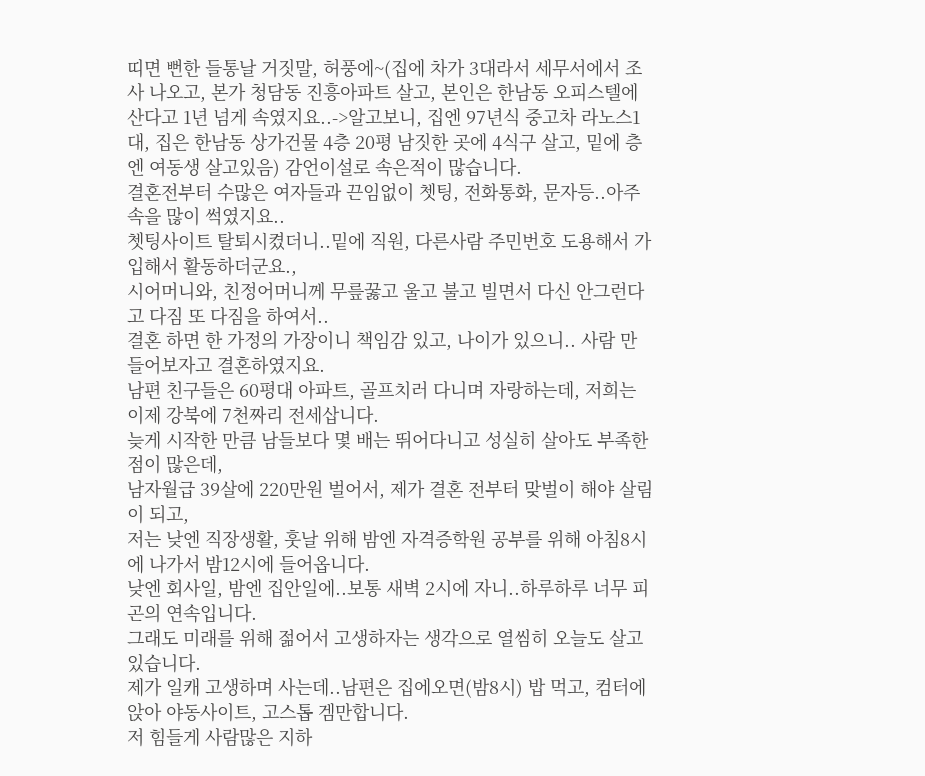띠면 뻔한 들통날 거짓말, 허풍에~(집에 차가 3대라서 세무서에서 조사 나오고, 본가 청담동 진흥아파트 살고, 본인은 한남동 오피스텔에 산다고 1년 넘게 속였지요..->알고보니, 집엔 97년식 중고차 라노스1대, 집은 한남동 상가건물 4층 20평 남짓한 곳에 4식구 살고, 밑에 층엔 여동생 살고있음) 감언이설로 속은적이 많습니다.
결혼전부터 수많은 여자들과 끈임없이 쳇팅, 전화통화, 문자등..아주 속을 많이 썩였지요..
쳇팅사이트 탈퇴시켰더니..밑에 직원, 다른사람 주민번호 도용해서 가입해서 활동하더군요.,
시어머니와, 친정어머니께 무릎꿇고 울고 불고 빌면서 다신 안그런다고 다짐 또 다짐을 하여서..
결혼 하면 한 가정의 가장이니 책임감 있고, 나이가 있으니.. 사람 만들어보자고 결혼하였지요.
남편 친구들은 60평대 아파트, 골프치러 다니며 자랑하는데, 저희는 이제 강북에 7천짜리 전세삽니다.
늦게 시작한 만큼 남들보다 몇 배는 뛰어다니고 성실히 살아도 부족한점이 많은데,
남자월급 39살에 220만원 벌어서, 제가 결혼 전부터 맞벌이 해야 살림이 되고,
저는 낮엔 직장생활, 훗날 위해 밤엔 자격증학원 공부를 위해 아침8시에 나가서 밤12시에 들어옵니다.
낮엔 회사일, 밤엔 집안일에..보통 새벽 2시에 자니..하루하루 너무 피곤의 연속입니다.
그래도 미래를 위해 젊어서 고생하자는 생각으로 열씸히 오늘도 살고 있습니다.
제가 일캐 고생하며 사는데..남편은 집에오면(밤8시) 밥 먹고, 컴터에 앉아 야동사이트, 고스톱 겜만합니다.
저 힘들게 사람많은 지하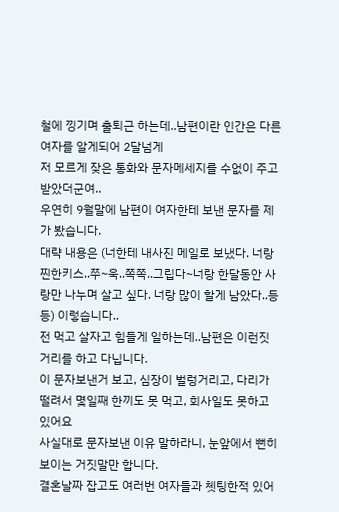철에 낑기며 출퇴근 하는데..남편이란 인간은 다른여자를 알게되어 2달넘게
저 모르게 잦은 통화와 문자메세지를 수없이 주고받았더군여..
우연히 9월말에 남편이 여자한테 보낸 문자를 제가 봤습니다.
대략 내용은 (너한테 내사진 메일로 보냈다. 너랑 찐한키스..쭈~욱..쪽쪽..그립다~너랑 한달동안 사랑만 나누며 살고 싶다. 너랑 많이 할게 남았다..등등) 이렇습니다..
전 먹고 살자고 힘들게 일하는데..남편은 이런짓 거리를 하고 다닙니다.
이 문자보낸거 보고, 심장이 벌렁거리고, 다리가 떨려서 몇일째 한끼도 못 먹고, 회사일도 못하고 있어요
사실대로 문자보낸 이유 말하라니, 눈앞에서 뻔히 보이는 거짓말만 합니다.
결혼날짜 잡고도 여러번 여자들과 쳇팅한적 있어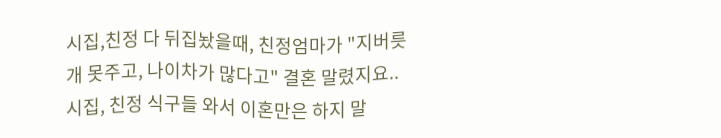시집,친정 다 뒤집놨을때, 친정엄마가 "지버릇 개 못주고, 나이차가 많다고" 결혼 말렸지요..
시집, 친정 식구들 와서 이혼만은 하지 말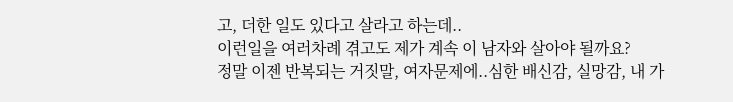고, 더한 일도 있다고 살라고 하는데..
이런일을 여러차례 겪고도 제가 계속 이 남자와 살아야 될까요?
정말 이젠 반복되는 거짓말, 여자문제에..심한 배신감, 실망감, 내 가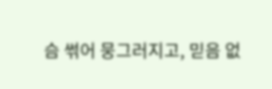슴 썪어 뭉그러지고, 믿음 없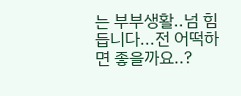는 부부생활..넘 힘듭니다...전 어떡하면 좋을까요..?